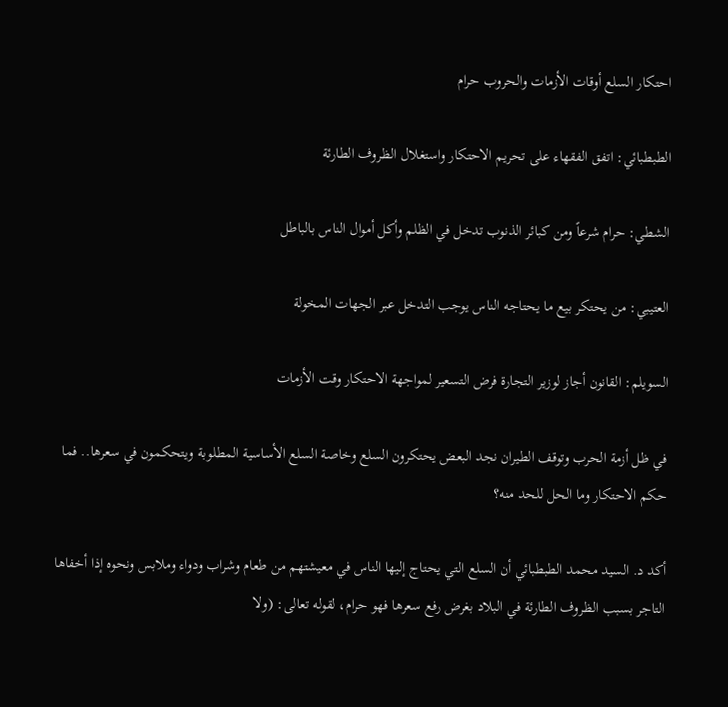احتكار السلع أوقات الأزمات والحروب حرام

الطبطبائي: اتفق الفقهاء على تحريم الاحتكار واستغلال الظروف الطارئة

الشطي: حرام شرعاً ومن كبائر الذنوب تدخل في الظلم وأكل أموال الناس بالباطل

العتيبي: من يحتكر بيع ما يحتاجه الناس يوجب التدخل عبر الجهات المخولة

السويلم: القانون أجاز لوزير التجارة فرض التسعير لمواجهة الاحتكار وقت الأزمات

في ظل أزمة الحرب وتوقف الطيران نجد البعض يحتكرون السلع وخاصة السلع الأساسية المطلوبة ويتحكمون في سعرها.. فما حكم الاحتكار وما الحل للحد منه؟

أكد د. السيد محمد الطبطبائي أن السلع التي يحتاج إليها الناس في معيشتهم من طعام وشراب ودواء وملابس ونحوه إذا أخفاها التاجر بسبب الظروف الطارئة في البلاد بغرض رفع سعرها فهو حرام، لقوله تعالى: (ولا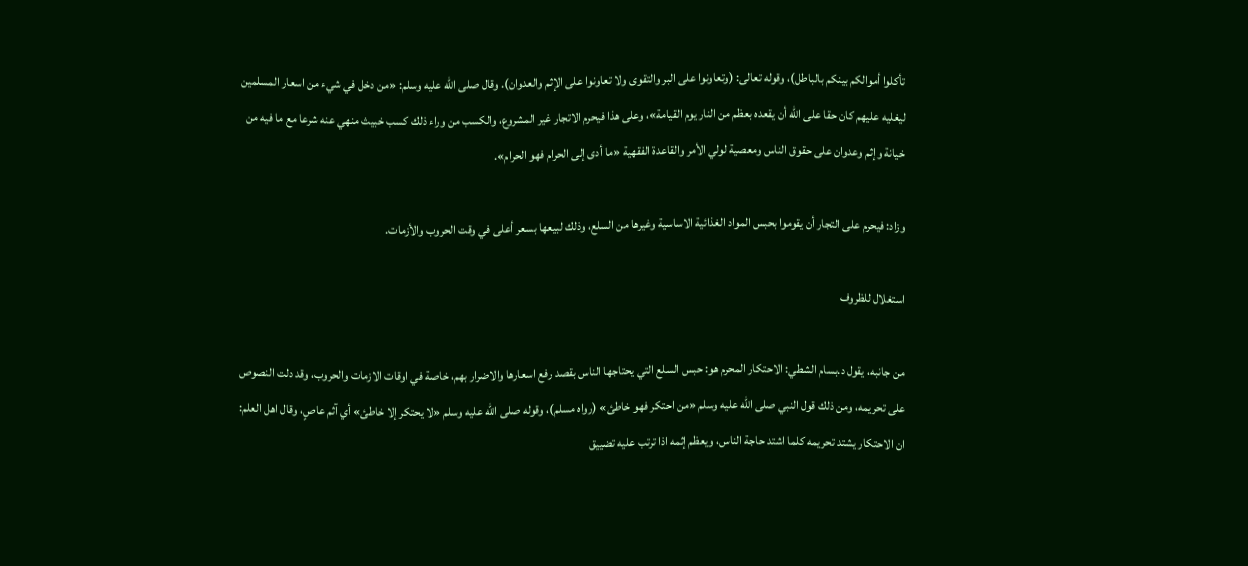تأكلوا أموالكم بينكم بالباطل)، وقوله تعالى: (وتعاونوا على البر والتقوى ولا تعاونوا على الإثم والعدوان). وقال صلى الله عليه وسلم: «من دخل في شيء من اسعار المسلمين ليغليه عليهم كان حقا على الله أن يقعده بعظم من النار يوم القيامة»، وعلى هذا فيحرم الاتجار غير المشروع، والكسب من وراء ذلك كسب خبيث منهي عنه شرعا مع ما فيه من خيانة وإثم وعدوان على حقوق الناس ومعصية لولي الأمر والقاعدة الفقهية «ما أدى إلى الحرام فهو الحرام».

وزاد: فيحرم على التجار أن يقوموا بحبس المواد الغذائية الاساسية وغيرها من السلع، وذلك لبيعها بسعر أعلى في وقت الحروب والأزمات.

استغلال للظروف

من جانبه، يقول د.بسام الشطي: الاحتكار المحرم هو: حبس السلع التي يحتاجها الناس بقصد رفع اسعارها والاضرار بهم، خاصة في اوقات الازمات والحروب، وقد دلت النصوص على تحريمه، ومن ذلك قول النبي صلى الله عليه وسلم «من احتكر فهو خاطئ» (رواه مسلم)، وقوله صلى الله عليه وسلم «لا يحتكر إلا خاطئ» أي آثم عاصٍ، وقال اهل العلم: ان الاحتكار يشتد تحريمه كلما اشتد حاجة الناس، ويعظم إثمه اذا ترتب عليه تضييق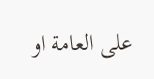على العامة او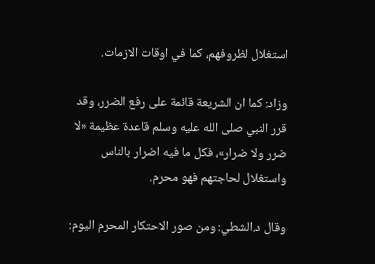استغلال لظروفهم، كما في اوقات الازمات.

وزاد: كما ان الشريعة قائمة على رفع الضرر، وقد قرر النبي صلى الله عليه وسلم قاعدة عظيمة «لا ضرر ولا ضرار»، فكل ما فيه اضرار بالناس واستغلال لحاجتهم فهو محرم.

وقال د.الشطي: ومن صور الاحتكار المحرم اليوم: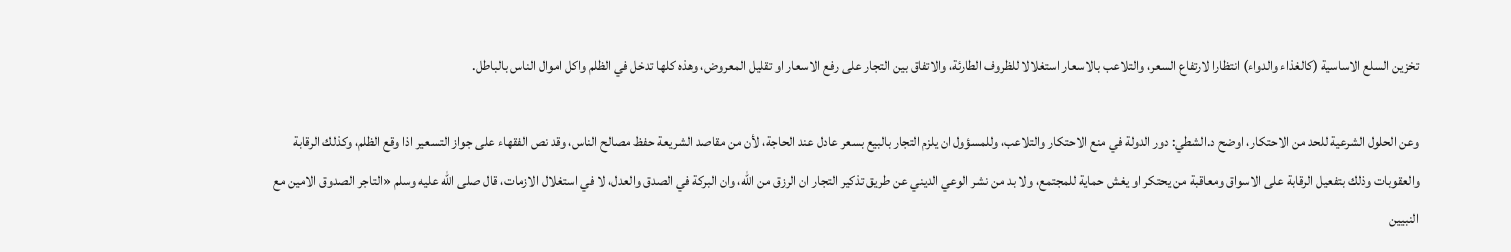تخزين السلع الاساسية (كالغذاء والدواء) انتظارا لارتفاع السعر، والتلاعب بالاسعار استغلالا للظروف الطارئة، والاتفاق بين التجار على رفع الاسعار او تقليل المعروض، وهذه كلها تدخل في الظلم واكل اموال الناس بالباطل.

وعن الحلول الشرعية للحد من الاحتكار، اوضح د.الشطي: دور الدولة في منع الاحتكار والتلاعب، وللمسؤول ان يلزم التجار بالبيع بسعر عادل عند الحاجة، لأن من مقاصد الشريعة حفظ مصالح الناس، وقد نص الفقهاء على جواز التسعير اذا وقع الظلم، وكذلك الرقابة والعقوبات وذلك بتفعيل الرقابة على الاسواق ومعاقبة من يحتكر او يغش حماية للمجتمع، ولا بد من نشر الوعي الديني عن طريق تذكير التجار ان الرزق من الله، وان البركة في الصدق والعدل، لا في استغلال الازمات، قال صلى الله عليه وسلم «التاجر الصدوق الامين مع النبيين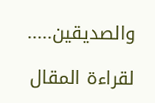والصديقين.....

لقراءة المقال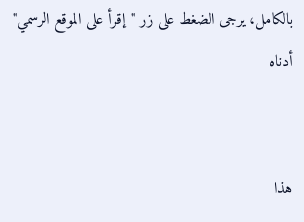بالكامل، يرجى الضغط على زر "إقرأ على الموقع الرسمي" أدناه


هذا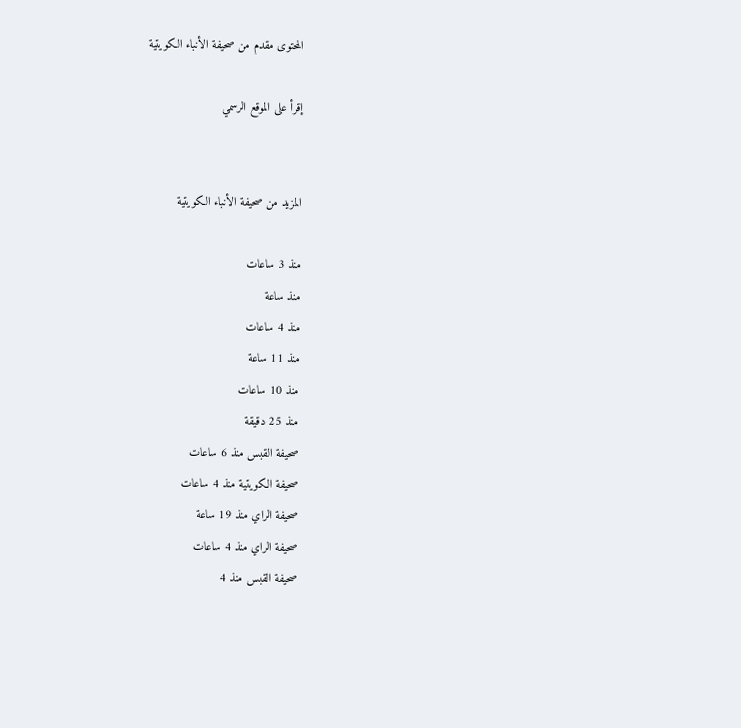المحتوى مقدم من صحيفة الأنباء الكويتية

إقرأ على الموقع الرسمي


المزيد من صحيفة الأنباء الكويتية

منذ 3 ساعات
منذ ساعة
منذ 4 ساعات
منذ 11 ساعة
منذ 10 ساعات
منذ 25 دقيقة
صحيفة القبس منذ 6 ساعات
صحيفة الكويتية منذ 4 ساعات
صحيفة الراي منذ 19 ساعة
صحيفة الراي منذ 4 ساعات
صحيفة القبس منذ 4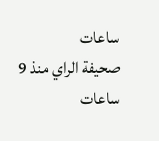ساعات
صحيفة الراي منذ 9 ساعات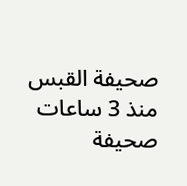صحيفة القبس منذ 3 ساعات
صحيفة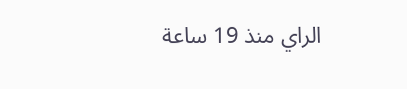الراي منذ 19 ساعة